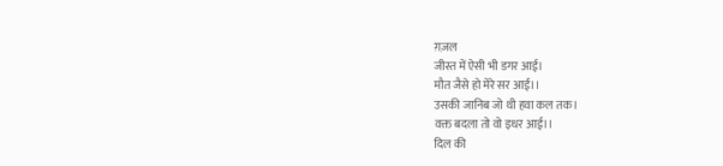ग़ज़ल
जीस्त में ऐसी भी डगर आई।
मौत जैसे हो मेरे सर आई।।
उसकी जानिब जो थी हवा कल तक।
वक्त बदला तो वो इधर आई।।
दिल की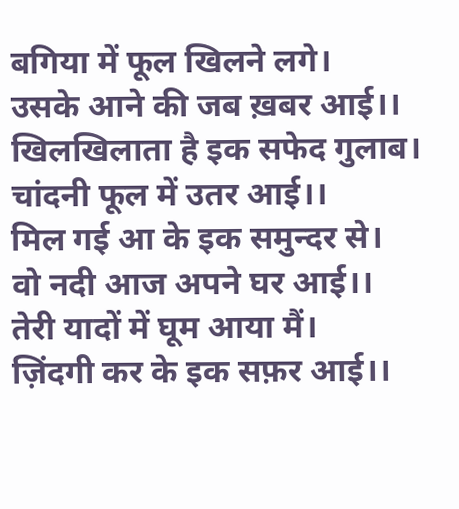बगिया में फूल खिलने लगे।
उसके आने की जब ख़बर आई।।
खिलखिलाता है इक सफेद गुलाब।
चांदनी फूल में उतर आई।।
मिल गई आ के इक समुन्दर से।
वो नदी आज अपने घर आई।।
तेरी यादों में घूम आया मैं।
ज़िंदगी कर के इक सफ़र आई।।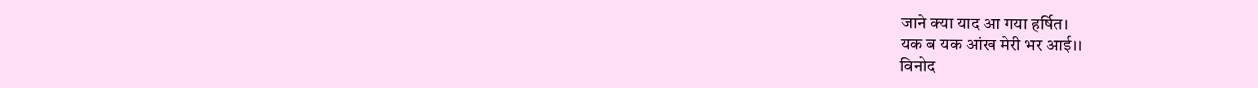जाने क्या याद आ गया हर्षित।
यक ब यक आंख मेरी भर आई।।
विनोद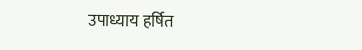उपाध्याय हर्षित